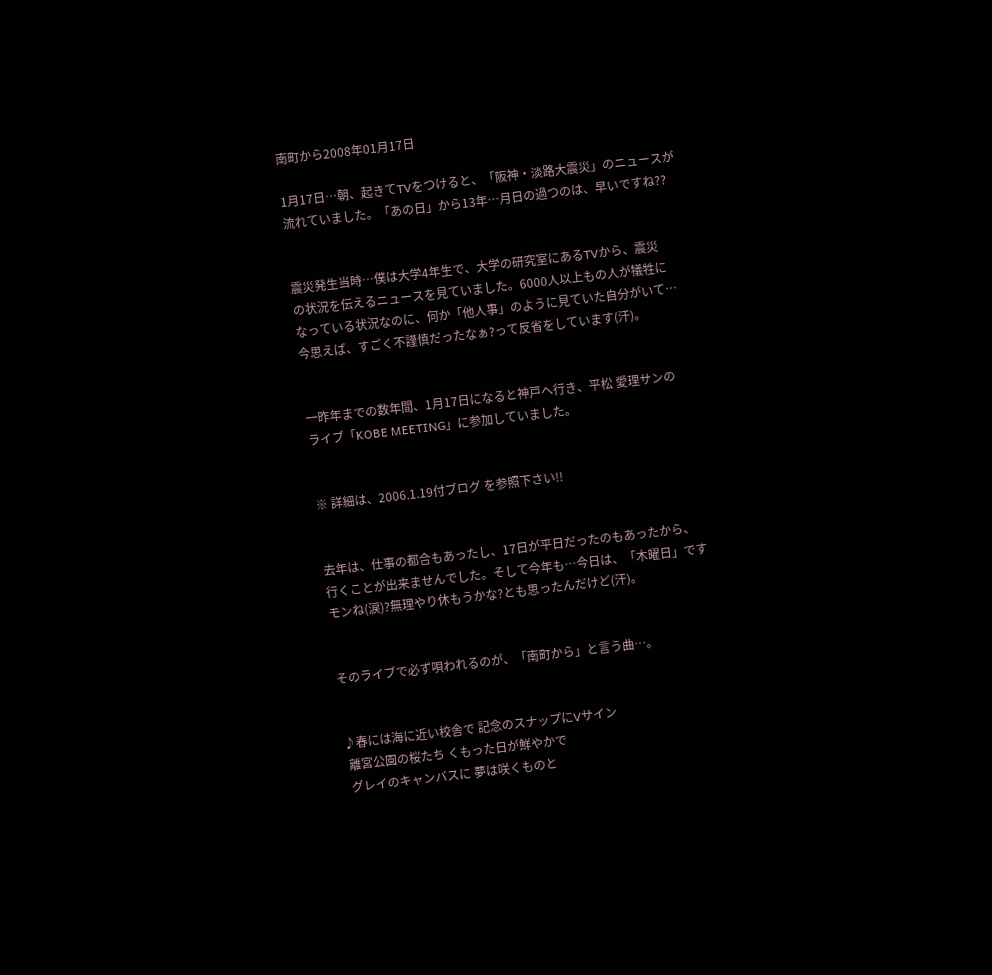南町から2008年01月17日

1月17日…朝、起きてTVをつけると、「阪神・淡路大震災」のニュースが
流れていました。「あの日」から13年…月日の過つのは、早いですね??


震災発生当時…僕は大学4年生で、大学の研究室にあるTVから、震災
の状況を伝えるニュースを見ていました。6000人以上もの人が犠牲に
なっている状況なのに、何か「他人事」のように見ていた自分がいて…
今思えば、すごく不謹慎だったなぁ?って反省をしています(汗)。


一昨年までの数年間、1月17日になると神戸へ行き、平松 愛理サンの
ライブ「KOBE MEETING」に参加していました。


※ 詳細は、2006.1.19付ブログ を参照下さい!!


去年は、仕事の都合もあったし、17日が平日だったのもあったから、
行くことが出来ませんでした。そして今年も…今日は、「木曜日」です
モンね(涙)?無理やり休もうかな?とも思ったんだけど(汗)。


そのライブで必ず唄われるのが、「南町から」と言う曲…。


♪春には海に近い校舎で 記念のスナップにVサイン
 離宮公園の桜たち くもった日が鮮やかで
 グレイのキャンバスに 夢は咲くものと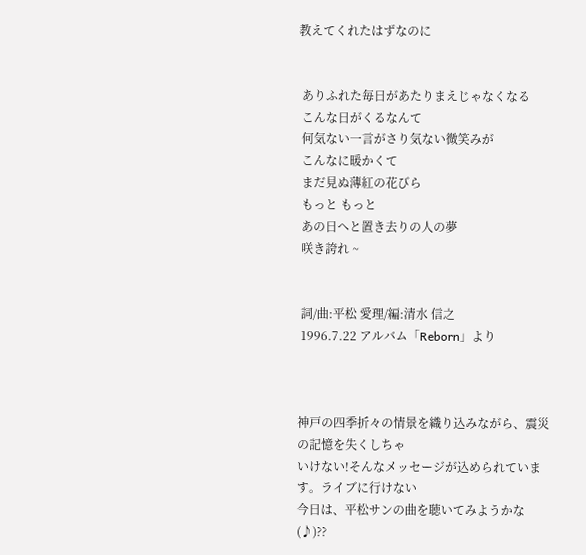教えてくれたはずなのに


 ありふれた毎日があたりまえじゃなくなる
 こんな日がくるなんて
 何気ない一言がさり気ない微笑みが
 こんなに暖かくて
 まだ見ぬ薄紅の花びら
 もっと もっと
 あの日へと置き去りの人の夢
 咲き誇れ ~


 詞/曲:平松 愛理/編:清水 信之
 1996.7.22 アルバム「Reborn」より



神戸の四季折々の情景を織り込みながら、震災の記憶を失くしちゃ
いけない!そんなメッセージが込められています。ライブに行けない
今日は、平松サンの曲を聴いてみようかな(♪)??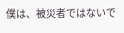僕は、被災者ではないで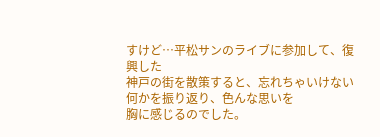すけど…平松サンのライブに参加して、復興した
神戸の街を散策すると、忘れちゃいけない何かを振り返り、色んな思いを
胸に感じるのでした。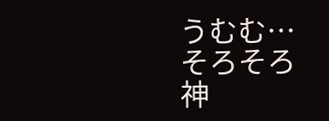うむむ…そろそろ神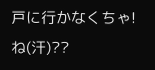戸に行かなくちゃ!ね(汗)??